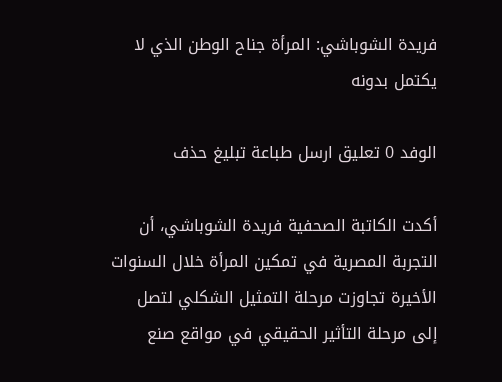فريدة الشوباشي: المرأة جناح الوطن الذي لا يكتمل بدونه

الوفد 0 تعليق ارسل طباعة تبليغ حذف

أكدت الكاتبة الصحفية فريدة الشوباشي، أن التجربة المصرية في تمكين المرأة خلال السنوات الأخيرة تجاوزت مرحلة التمثيل الشكلي لتصل إلى مرحلة التأثير الحقيقي في مواقع صنع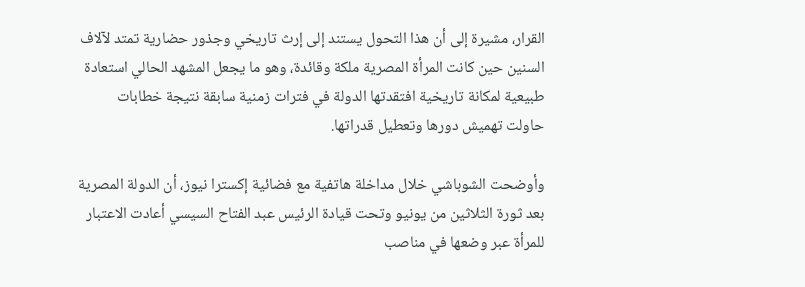القرار، مشيرة إلى أن هذا التحول يستند إلى إرث تاريخي وجذور حضارية تمتد لآلاف السنين حين كانت المرأة المصرية ملكة وقائدة، وهو ما يجعل المشهد الحالي استعادة طبيعية لمكانة تاريخية افتقدتها الدولة في فترات زمنية سابقة نتيجة خطابات حاولت تهميش دورها وتعطيل قدراتها.

وأوضحت الشوباشي خلال مداخلة هاتفية مع فضائية إكسترا نيوز، أن الدولة المصرية بعد ثورة الثلاثين من يونيو وتحت قيادة الرئيس عبد الفتاح السيسي أعادت الاعتبار للمرأة عبر وضعها في مناصب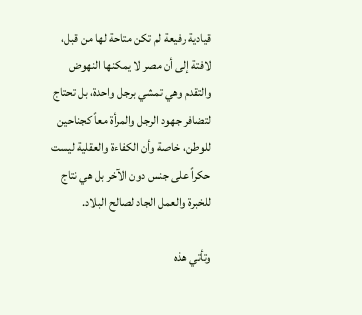قيادية رفيعة لم تكن متاحة لها من قبل، لافتة إلى أن مصر لا يمكنها النهوض والتقدم وهي تمشي برجل واحدة، بل تحتاج لتضافر جهود الرجل والمرأة معاً كجناحين للوطن، خاصة وأن الكفاءة والعقلية ليست حكراً على جنس دون الآخر بل هي نتاج للخبرة والعمل الجاد لصالح البلاد.

وتأتي هذه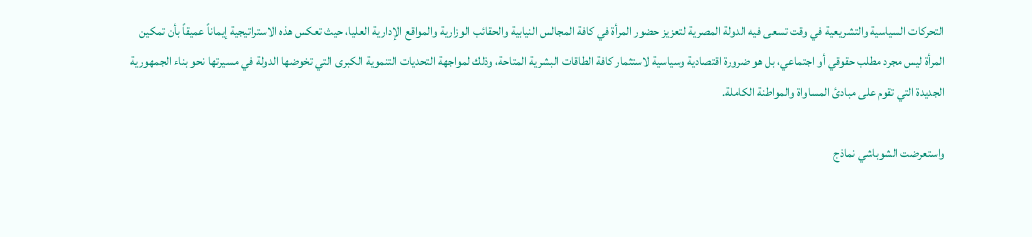التحركات السياسية والتشريعية في وقت تسعى فيه الدولة المصرية لتعزيز حضور المرأة في كافة المجالس النيابية والحقائب الوزارية والمواقع الإدارية العليا، حيث تعكس هذه الاستراتيجية إيماناً عميقاً بأن تمكين المرأة ليس مجرد مطلب حقوقي أو اجتماعي، بل هو ضرورة اقتصادية وسياسية لاستثمار كافة الطاقات البشرية المتاحة، وذلك لمواجهة التحديات التنموية الكبرى التي تخوضها الدولة في مسيرتها نحو بناء الجمهورية الجديدة التي تقوم على مبادئ المساواة والمواطنة الكاملة.

واستعرضت الشوباشي نماذج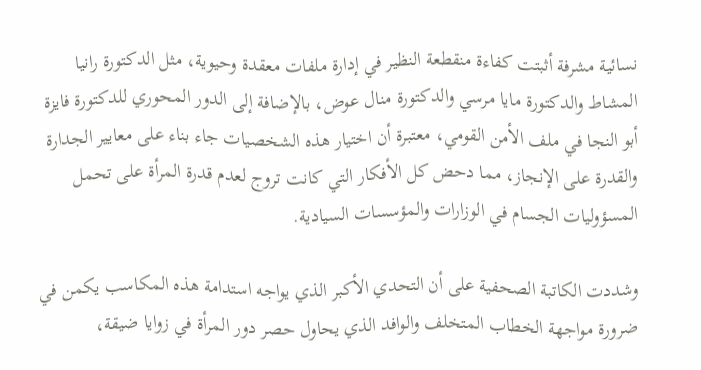نسائية مشرفة أثبتت كفاءة منقطعة النظير في إدارة ملفات معقدة وحيوية، مثل الدكتورة رانيا المشاط والدكتورة مايا مرسي والدكتورة منال عوض، بالإضافة إلى الدور المحوري للدكتورة فايزة أبو النجا في ملف الأمن القومي، معتبرة أن اختيار هذه الشخصيات جاء بناء على معايير الجدارة والقدرة على الإنجاز، مما دحض كل الأفكار التي كانت تروج لعدم قدرة المرأة على تحمل المسؤوليات الجسام في الوزارات والمؤسسات السيادية.

وشددت الكاتبة الصحفية على أن التحدي الأكبر الذي يواجه استدامة هذه المكاسب يكمن في ضرورة مواجهة الخطاب المتخلف والوافد الذي يحاول حصر دور المرأة في زوايا ضيقة،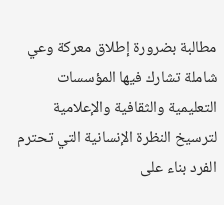مطالبة بضرورة إطلاق معركة وعي شاملة تشارك فيها المؤسسات التعليمية والثقافية والإعلامية لترسيخ النظرة الإنسانية التي تحترم الفرد بناء على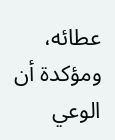عطائه، ومؤكدة أن الوعي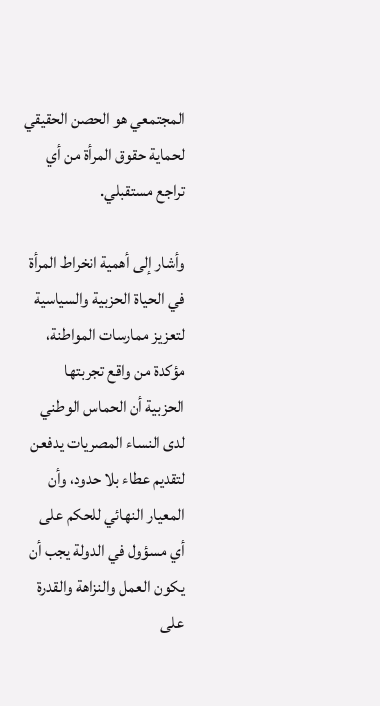المجتمعي هو الحصن الحقيقي لحماية حقوق المرأة من أي تراجع مستقبلي.

وأشار إلى أهمية انخراط المرأة في الحياة الحزبية والسياسية لتعزيز ممارسات المواطنة، مؤكدة من واقع تجربتها الحزبية أن الحماس الوطني لدى النساء المصريات يدفعن لتقديم عطاء بلا حدود، وأن المعيار النهائي للحكم على أي مسؤول في الدولة يجب أن يكون العمل والنزاهة والقدرة على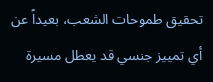تحقيق طموحات الشعب، بعيداً عن أي تمييز جنسي قد يعطل مسيرة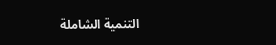التنمية الشاملة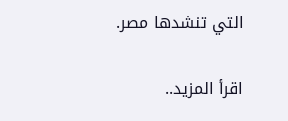التي تنشدها مصر.

اقرأ المزيد..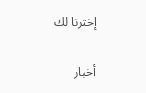إخترنا لك

أخبار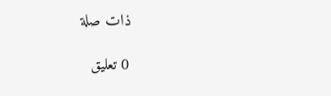ذات صلة

0 تعليق